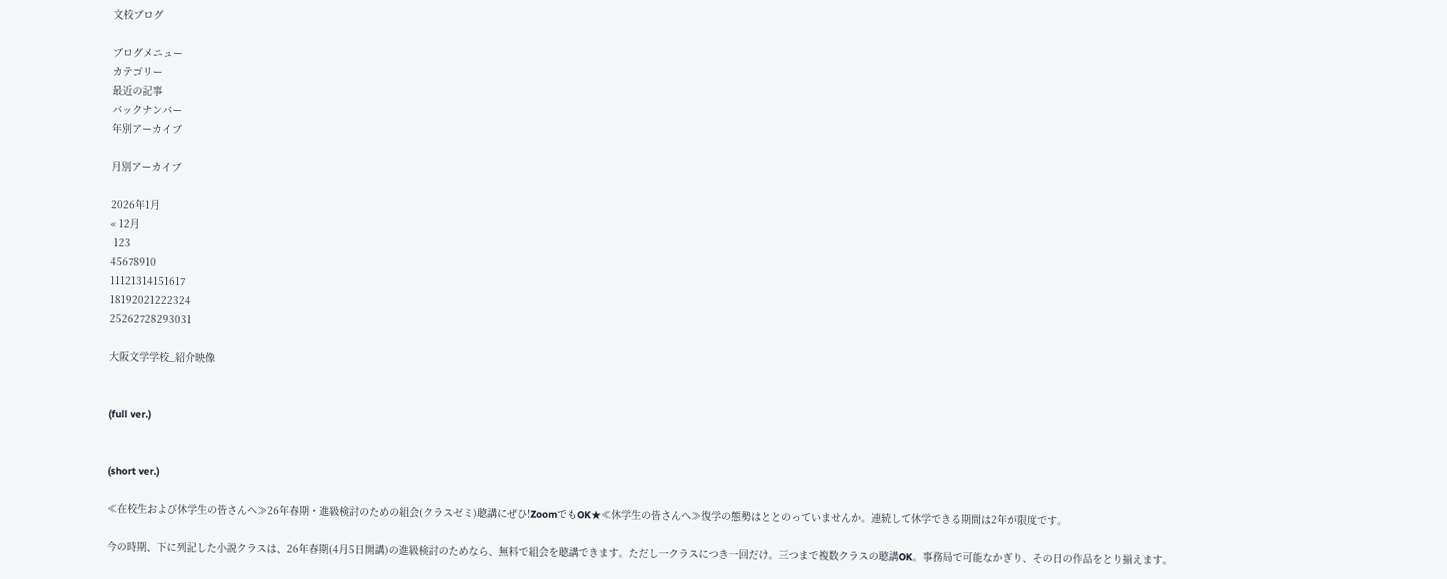文校ブログ

ブログメニュー
カテゴリー
最近の記事
バックナンバー
年別アーカイブ

月別アーカイブ

2026年1月
« 12月
 123
45678910
11121314151617
18192021222324
25262728293031

大阪文学学校_紹介映像


(full ver.)


(short ver.)

≪在校生および休学生の皆さんへ≫26年春期・進級検討のための組会(クラスゼミ)聴講にぜひ!ZoomでもOK★≪休学生の皆さんへ≫復学の態勢はととのっていませんか。連続して休学できる期間は2年が限度です。

今の時期、下に列記した小説クラスは、26年春期(4月5日開講)の進級検討のためなら、無料で組会を聴講できます。ただし一クラスにつき一回だけ。三つまで複数クラスの聴講OK。事務局で可能なかぎり、その日の作品をとり揃えます。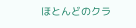ほとんどのクラ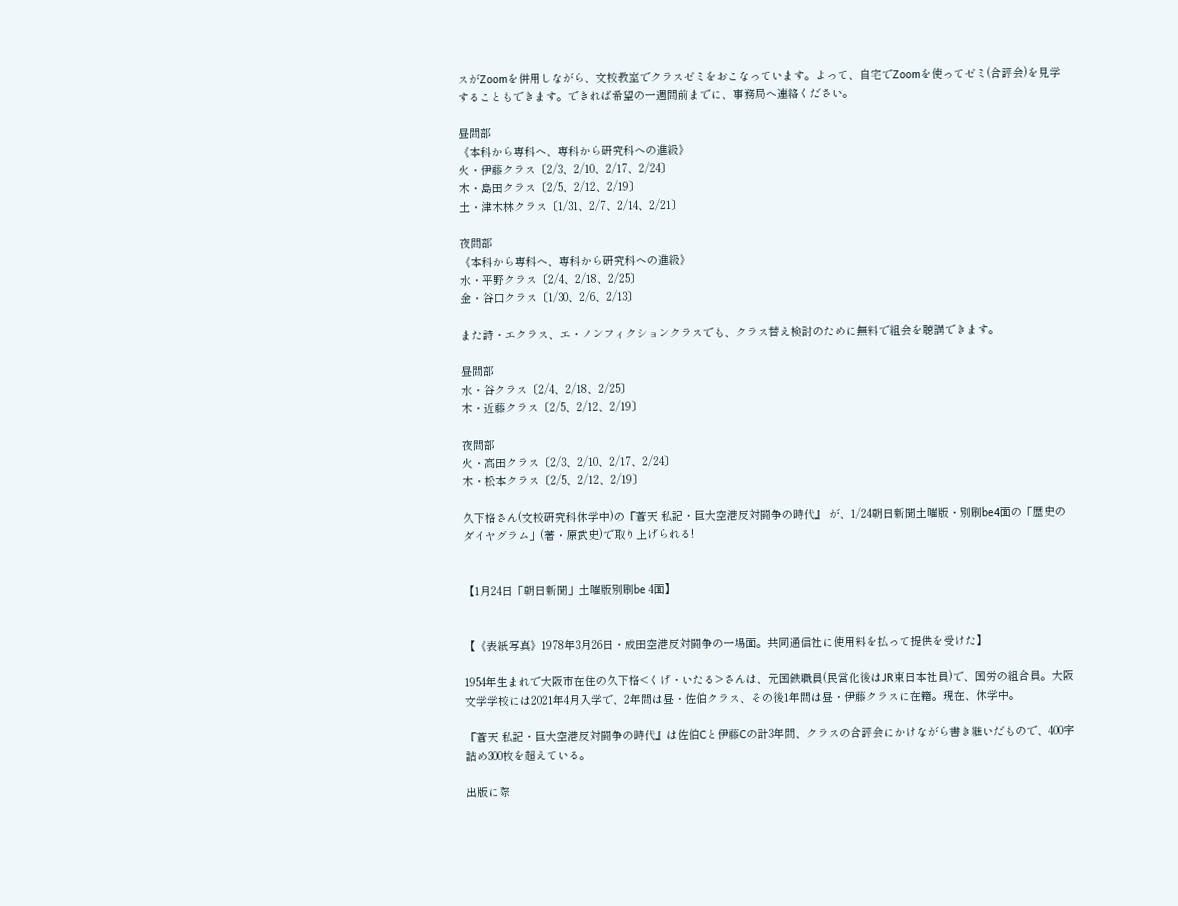スがZoomを併用しながら、文校教室でクラスゼミをおこなっています。よって、自宅でZoomを使ってゼミ(合評会)を見学することもできます。できれば希望の一週間前までに、事務局へ連絡ください。

昼間部
《本科から専科へ、専科から研究科への進級》
火・伊藤クラス〔2/3、2/10、2/17、2/24〕
木・島田クラス〔2/5、2/12、2/19〕
土・津木林クラス〔1/31、2/7、2/14、2/21〕

夜間部
《本科から専科へ、専科から研究科への進級》
水・平野クラス〔2/4、2/18、2/25〕
金・谷口クラス〔1/30、2/6、2/13〕

また詩・エクラス、エ・ノンフィクションクラスでも、クラス替え検討のために無料で組会を聴講できます。

昼間部
水・谷クラス〔2/4、2/18、2/25〕
木・近藤クラス〔2/5、2/12、2/19〕

夜間部
火・高田クラス〔2/3、2/10、2/17、2/24〕
木・松本クラス〔2/5、2/12、2/19〕

久下格さん(文校研究科休学中)の『蒼天 私記・巨大空港反対闘争の時代』 が、1/24朝日新聞土曜版・別刷be4面の「歴史のダイヤグラム」(著・原武史)で取り上げられる!


【1月24日「朝日新聞」土曜版別刷be 4面】


【《表紙写真》1978年3月26日・成田空港反対闘争の一場面。共同通信社に使用料を払って提供を受けた】

1954年生まれで大阪市在住の久下格<くげ・いたる>さんは、元国鉄職員(民営化後はJR東日本社員)で、国労の組合員。大阪文学学校には2021年4月入学で、2年間は昼・佐伯クラス、その後1年間は昼・伊藤クラスに在籍。現在、休学中。

『蒼天 私記・巨大空港反対闘争の時代』は佐伯Cと伊藤Cの計3年間、クラスの合評会にかけながら書き継いだもので、400字詰め300枚を超えている。

出版に際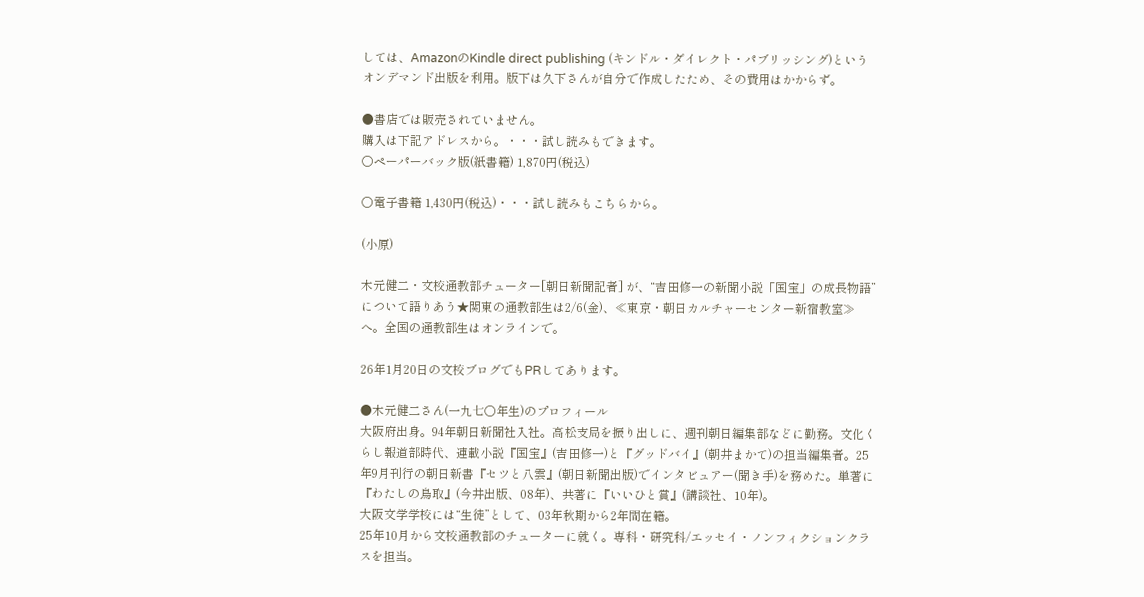しては、AmazonのKindle direct publishing (キンドル・ダイレクト・パブリッシング)というオンデマンド出版を利用。版下は久下さんが自分で作成したため、その費用はかからず。

●書店では販売されていません。
購入は下記アドレスから。・・・試し読みもできます。
○ペーパーバック版(紙書籍) 1,870円(税込)

○電子書籍 1,430円(税込)・・・試し読みもこちらから。

(小原)

木元健二・文校通教部チューター[朝日新聞記者] が、“吉田修一の新聞小説「国宝」の成長物語”について語りあう★関東の通教部生は2/6(金)、≪東京・朝日カルチャーセンター新宿教室≫へ。全国の通教部生はオンラインで。

26年1月20日の文校ブログでもPRしてあります。

●木元健二さん(一九七〇年生)のプロフィール
大阪府出身。94年朝日新聞社入社。高松支局を振り出しに、週刊朝日編集部などに勤務。文化くらし報道部時代、連載小説『国宝』(吉田修一)と『グッドバイ』(朝井まかて)の担当編集者。25年9月刊行の朝日新書『セツと八雲』(朝日新聞出版)でインタビュアー(聞き手)を務めた。単著に『わたしの鳥取』(今井出版、08年)、共著に『いいひと賞』(講談社、10年)。
大阪文学学校には“生徒”として、03年秋期から2年間在籍。
25年10月から文校通教部のチューターに就く。専科・研究科/エッセイ・ノンフィクションクラスを担当。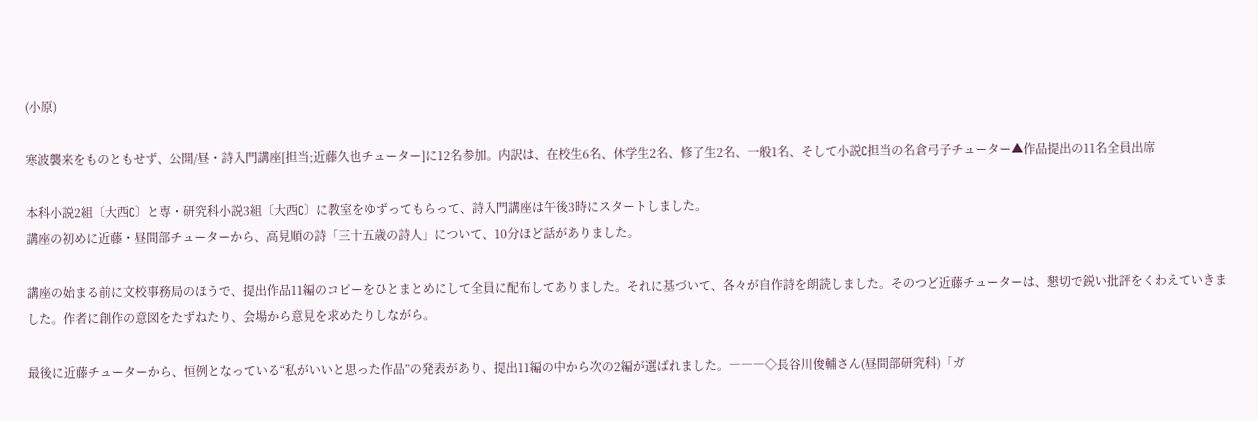(小原)

寒波襲来をものともせず、公開/昼・詩入門講座[担当;近藤久也チューター]に12名参加。内訳は、在校生6名、休学生2名、修了生2名、一般1名、そして小説C担当の名倉弓子チューター▲作品提出の11名全員出席

本科小説2組〔大西C〕と専・研究科小説3組〔大西C〕に教室をゆずってもらって、詩入門講座は午後3時にスタートしました。
講座の初めに近藤・昼間部チューターから、高見順の詩「三十五歳の詩人」について、10分ほど話がありました。

講座の始まる前に文校事務局のほうで、提出作品11編のコピーをひとまとめにして全員に配布してありました。それに基づいて、各々が自作詩を朗読しました。そのつど近藤チューターは、懇切で鋭い批評をくわえていきました。作者に創作の意図をたずねたり、会場から意見を求めたりしながら。

最後に近藤チューターから、恒例となっている“私がいいと思った作品”の発表があり、提出11編の中から次の2編が選ばれました。―――◇長谷川俊輔さん(昼間部研究科)「ガ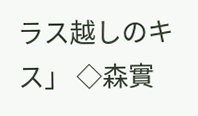ラス越しのキス」 ◇森實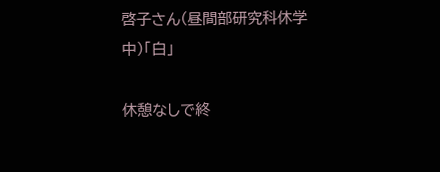啓子さん(昼間部研究科休学中)「白」

休憩なしで終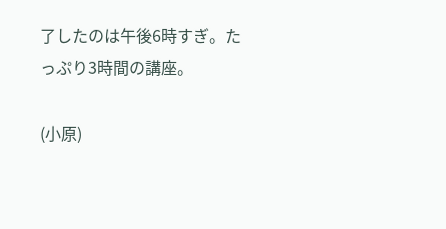了したのは午後6時すぎ。たっぷり3時間の講座。

(小原)